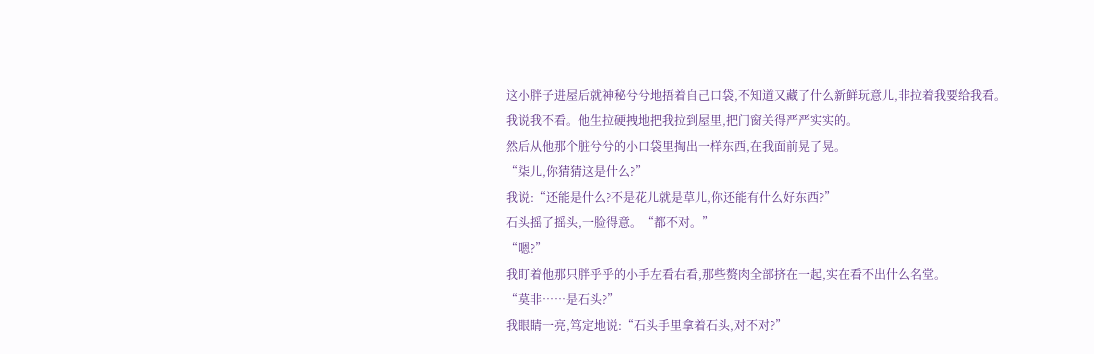这小胖子进屋后就神秘兮兮地捂着自己口袋,不知道又藏了什么新鲜玩意儿,非拉着我要给我看。
我说我不看。他生拉硬拽地把我拉到屋里,把门窗关得严严实实的。
然后从他那个脏兮兮的小口袋里掏出一样东西,在我面前晃了晃。
“柒儿,你猜猜这是什么?”
我说:“还能是什么?不是花儿就是草儿,你还能有什么好东西?”
石头摇了摇头,一脸得意。“都不对。”
“嗯?”
我盯着他那只胖乎乎的小手左看右看,那些赘肉全部挤在一起,实在看不出什么名堂。
“莫非……是石头?”
我眼睛一亮,笃定地说:“石头手里拿着石头,对不对?”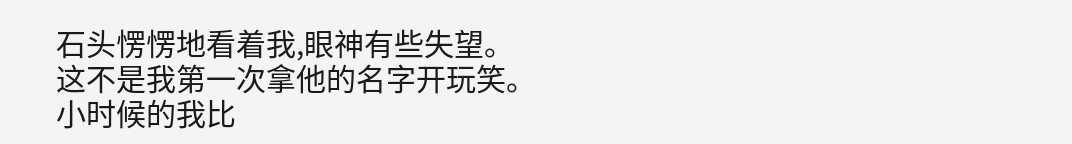石头愣愣地看着我,眼神有些失望。
这不是我第一次拿他的名字开玩笑。
小时候的我比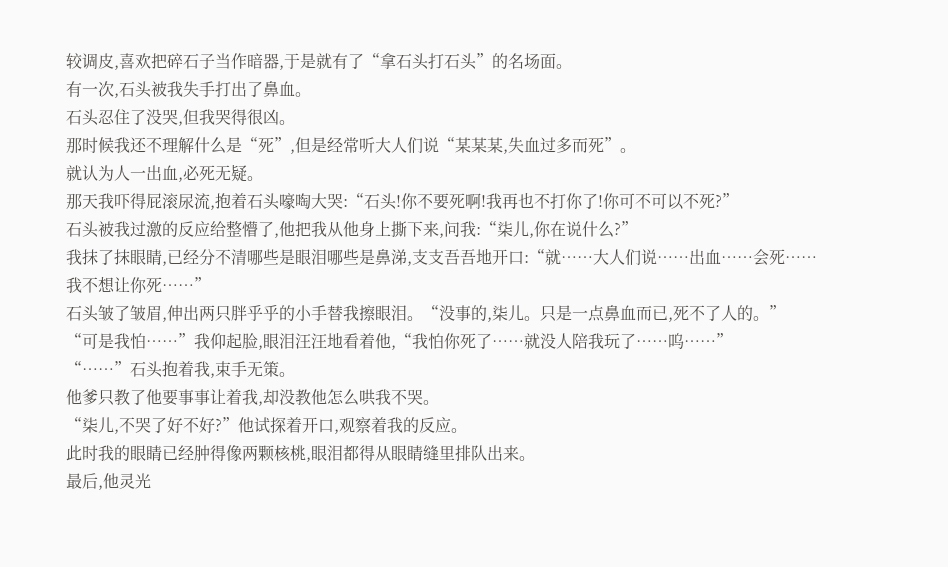较调皮,喜欢把碎石子当作暗器,于是就有了“拿石头打石头”的名场面。
有一次,石头被我失手打出了鼻血。
石头忍住了没哭,但我哭得很凶。
那时候我还不理解什么是“死”,但是经常听大人们说“某某某,失血过多而死”。
就认为人一出血,必死无疑。
那天我吓得屁滚尿流,抱着石头嚎啕大哭:“石头!你不要死啊!我再也不打你了!你可不可以不死?”
石头被我过激的反应给整懵了,他把我从他身上撕下来,问我:“柒儿,你在说什么?”
我抹了抹眼睛,已经分不清哪些是眼泪哪些是鼻涕,支支吾吾地开口:“就……大人们说……出血……会死……我不想让你死……”
石头皱了皱眉,伸出两只胖乎乎的小手替我擦眼泪。“没事的,柒儿。只是一点鼻血而已,死不了人的。”
“可是我怕……”我仰起脸,眼泪汪汪地看着他,“我怕你死了……就没人陪我玩了……呜……”
“……”石头抱着我,束手无策。
他爹只教了他要事事让着我,却没教他怎么哄我不哭。
“柒儿,不哭了好不好?”他试探着开口,观察着我的反应。
此时我的眼睛已经肿得像两颗核桃,眼泪都得从眼睛缝里排队出来。
最后,他灵光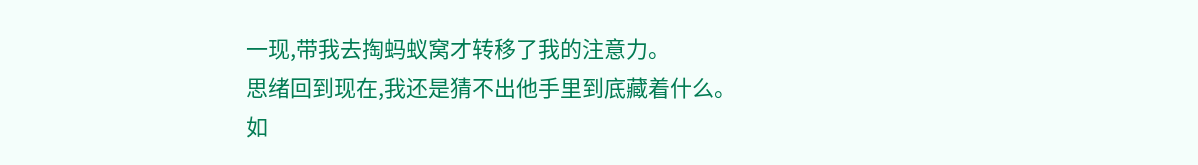一现,带我去掏蚂蚁窝才转移了我的注意力。
思绪回到现在,我还是猜不出他手里到底藏着什么。
如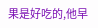果是好吃的,他早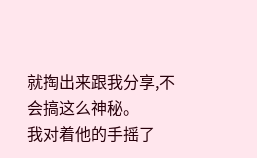就掏出来跟我分享,不会搞这么神秘。
我对着他的手摇了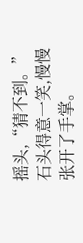摇头,“猜不到。”
石头得意一笑,慢慢张开了手掌。